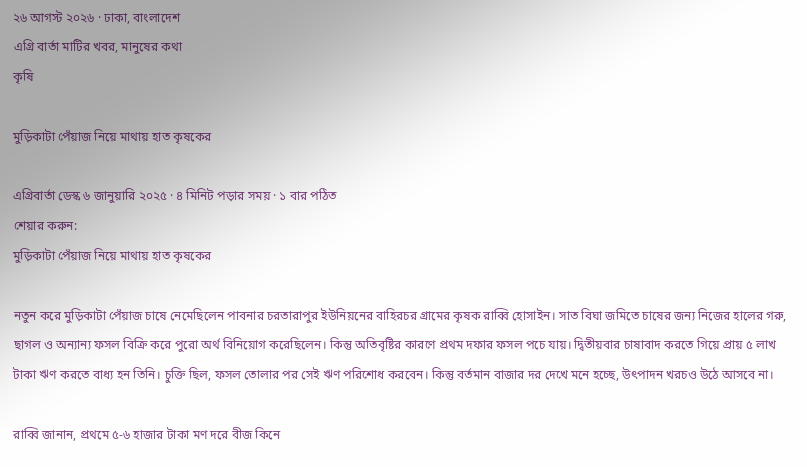২৬ আগস্ট ২০২৬ · ঢাকা, বাংলাদেশ
এগ্রি বার্তা মাটির খবর, মানুষের কথা
কৃষি

মুড়িকাটা পেঁয়াজ নিয়ে মাথায় হাত কৃষকের

এগ্রিবার্তা ডেস্ক ৬ জানুয়ারি ২০২৫ · ৪ মিনিট পড়ার সময় · ১ বার পঠিত
শেয়ার করুন:
মুড়িকাটা পেঁয়াজ নিয়ে মাথায় হাত কৃষকের

নতুন করে মুড়িকাটা পেঁয়াজ চাষে নেমেছিলেন পাবনার চরতারাপুর ইউনিয়নের বাহিরচর গ্রামের কৃষক রাব্বি হোসাইন। সাত বিঘা জমিতে চাষের জন্য নিজের হালের গরু, ছাগল ও অন্যান্য ফসল বিক্রি করে পুরো অর্থ বিনিয়োগ করেছিলেন। কিন্তু অতিবৃষ্টির কারণে প্রথম দফার ফসল পচে যায়। দ্বিতীয়বার চাষাবাদ করতে গিয়ে প্রায় ৫ লাখ টাকা ঋণ করতে বাধ্য হন তিনি। চুক্তি ছিল, ফসল তোলার পর সেই ঋণ পরিশোধ করবেন। কিন্তু বর্তমান বাজার দর দেখে মনে হচ্ছে, উৎপাদন খরচও উঠে আসবে না।

রাব্বি জানান, প্রথমে ৫-৬ হাজার টাকা মণ দরে বীজ কিনে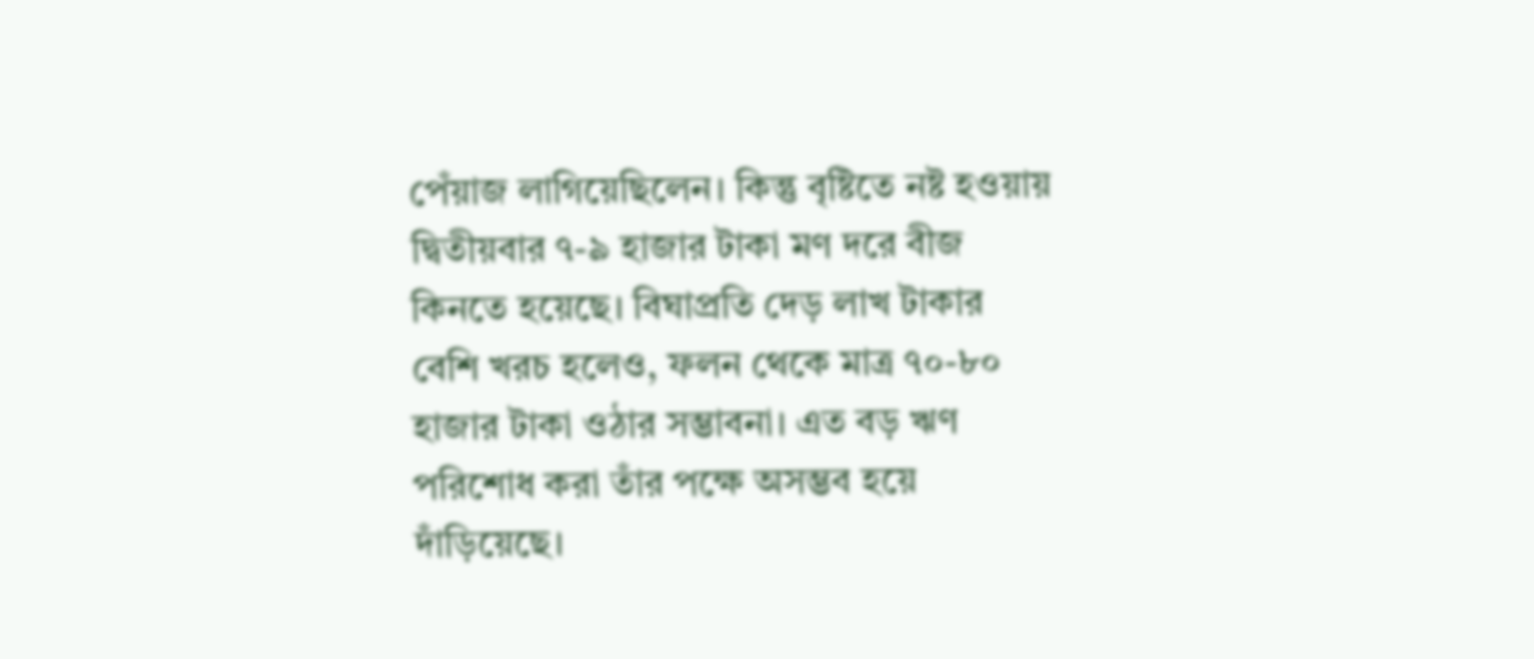পেঁয়াজ লাগিয়েছিলেন। কিন্তু বৃষ্টিতে নষ্ট হওয়ায় দ্বিতীয়বার ৭-৯ হাজার টাকা মণ দরে বীজ কিনতে হয়েছে। বিঘাপ্রতি দেড় লাখ টাকার বেশি খরচ হলেও, ফলন থেকে মাত্র ৭০-৮০ হাজার টাকা ওঠার সম্ভাবনা। এত বড় ঋণ পরিশোধ করা তাঁর পক্ষে অসম্ভব হয়ে দাঁড়িয়েছে।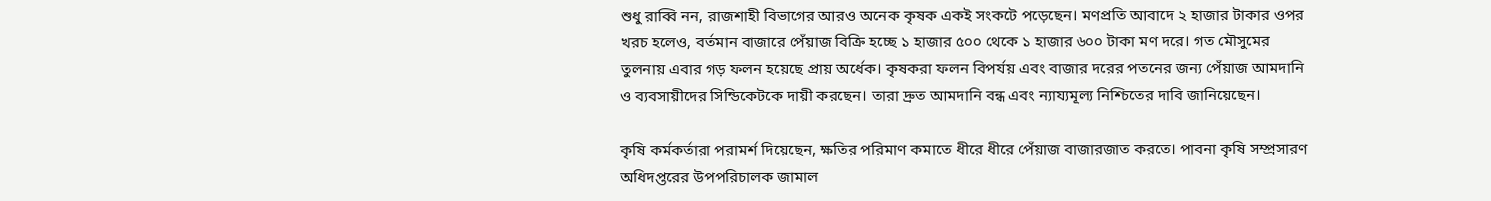শুধু রাব্বি নন, রাজশাহী বিভাগের আরও অনেক কৃষক একই সংকটে পড়েছেন। মণপ্রতি আবাদে ২ হাজার টাকার ওপর খরচ হলেও, বর্তমান বাজারে পেঁয়াজ বিক্রি হচ্ছে ১ হাজার ৫০০ থেকে ১ হাজার ৬০০ টাকা মণ দরে। গত মৌসুমের তুলনায় এবার গড় ফলন হয়েছে প্রায় অর্ধেক। কৃষকরা ফলন বিপর্যয় এবং বাজার দরের পতনের জন্য পেঁয়াজ আমদানি ও ব্যবসায়ীদের সিন্ডিকেটকে দায়ী করছেন। তারা দ্রুত আমদানি বন্ধ এবং ন্যায্যমূল্য নিশ্চিতের দাবি জানিয়েছেন।

কৃষি কর্মকর্তারা পরামর্শ দিয়েছেন, ক্ষতির পরিমাণ কমাতে ধীরে ধীরে পেঁয়াজ বাজারজাত করতে। পাবনা কৃষি সম্প্রসারণ অধিদপ্তরের উপপরিচালক জামাল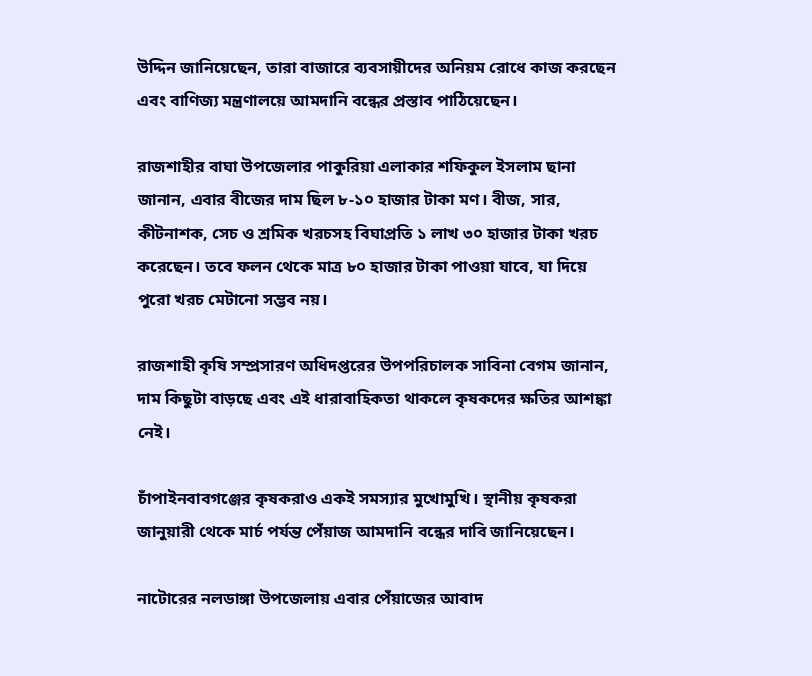উদ্দিন জানিয়েছেন, তারা বাজারে ব্যবসায়ীদের অনিয়ম রোধে কাজ করছেন এবং বাণিজ্য মন্ত্রণালয়ে আমদানি বন্ধের প্রস্তাব পাঠিয়েছেন।

রাজশাহীর বাঘা উপজেলার পাকুরিয়া এলাকার শফিকুল ইসলাম ছানা জানান, এবার বীজের দাম ছিল ৮-১০ হাজার টাকা মণ। বীজ, সার, কীটনাশক, সেচ ও শ্রমিক খরচসহ বিঘাপ্রতি ১ লাখ ৩০ হাজার টাকা খরচ করেছেন। তবে ফলন থেকে মাত্র ৮০ হাজার টাকা পাওয়া যাবে, যা দিয়ে পুরো খরচ মেটানো সম্ভব নয়।

রাজশাহী কৃষি সম্প্রসারণ অধিদপ্তরের উপপরিচালক সাবিনা বেগম জানান, দাম কিছুটা বাড়ছে এবং এই ধারাবাহিকতা থাকলে কৃষকদের ক্ষতির আশঙ্কা নেই।

চাঁপাইনবাবগঞ্জের কৃষকরাও একই সমস্যার মুখোমুখি। স্থানীয় কৃষকরা জানুয়ারী থেকে মার্চ পর্যন্ত পেঁয়াজ আমদানি বন্ধের দাবি জানিয়েছেন।

নাটোরের নলডাঙ্গা উপজেলায় এবার পেঁয়াজের আবাদ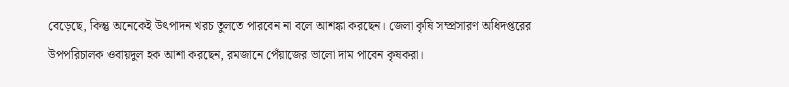বেড়েছে, কিন্তু অনেকেই উৎপাদন খরচ তুলতে পারবেন না বলে আশঙ্কা করছেন। জেলা কৃষি সম্প্রসারণ অধিদপ্তরের উপপরিচালক ওবায়দুল হক আশা করছেন, রমজানে পেঁয়াজের ভালো দাম পাবেন কৃষকরা।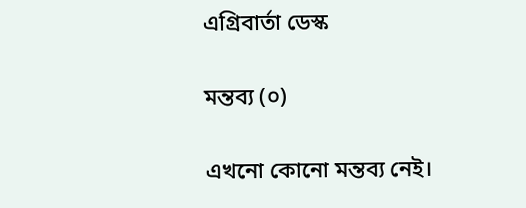এগ্রিবার্তা ডেস্ক

মন্তব্য (০)

এখনো কোনো মন্তব্য নেই।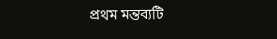প্রথম মন্তব্যটি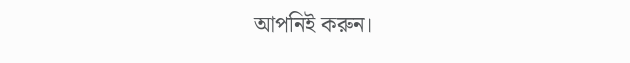আপনিই করুন।